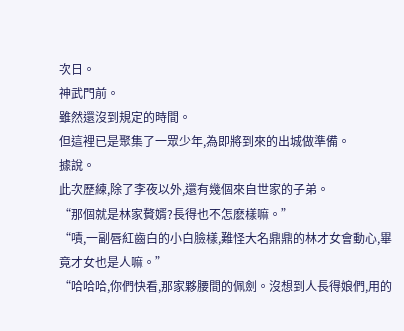次日。
神武門前。
雖然還沒到規定的時間。
但這裡已是聚集了一眾少年,為即將到來的出城做準備。
據說。
此次歷練,除了李夜以外,還有幾個來自世家的子弟。
“那個就是林家贅婿?長得也不怎麽樣嘛。”
“嘖,一副唇紅齒白的小白臉樣,難怪大名鼎鼎的林才女會動心,畢竟才女也是人嘛。”
“哈哈哈,你們快看,那家夥腰間的佩劍。沒想到人長得娘們,用的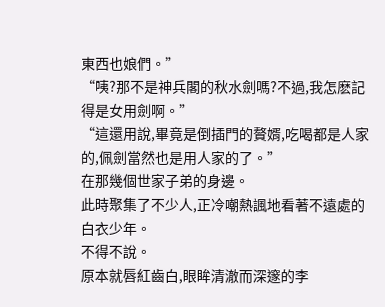東西也娘們。”
“咦?那不是神兵閣的秋水劍嗎?不過,我怎麽記得是女用劍啊。”
“這還用說,畢竟是倒插門的贅婿,吃喝都是人家的,佩劍當然也是用人家的了。”
在那幾個世家子弟的身邊。
此時聚集了不少人,正冷嘲熱諷地看著不遠處的白衣少年。
不得不說。
原本就唇紅齒白,眼眸清澈而深邃的李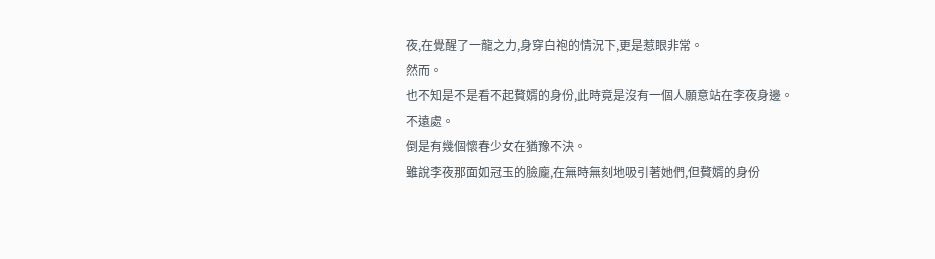夜,在覺醒了一龍之力,身穿白袍的情況下,更是惹眼非常。
然而。
也不知是不是看不起贅婿的身份,此時竟是沒有一個人願意站在李夜身邊。
不遠處。
倒是有幾個懷春少女在猶豫不決。
雖說李夜那面如冠玉的臉龐,在無時無刻地吸引著她們,但贅婿的身份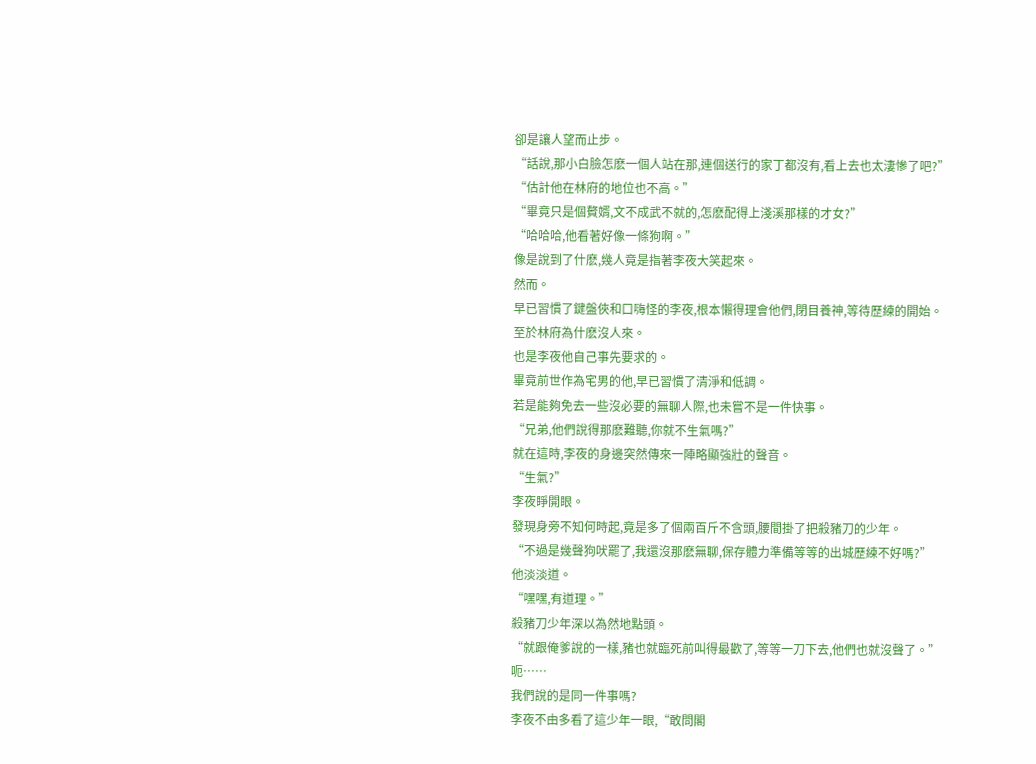卻是讓人望而止步。
“話說,那小白臉怎麽一個人站在那,連個送行的家丁都沒有,看上去也太淒慘了吧?”
“估計他在林府的地位也不高。”
“畢竟只是個贅婿,文不成武不就的,怎麽配得上淺溪那樣的才女?”
“哈哈哈,他看著好像一條狗啊。”
像是說到了什麽,幾人竟是指著李夜大笑起來。
然而。
早已習慣了鍵盤俠和口嗨怪的李夜,根本懶得理會他們,閉目養神,等待歷練的開始。
至於林府為什麽沒人來。
也是李夜他自己事先要求的。
畢竟前世作為宅男的他,早已習慣了清淨和低調。
若是能夠免去一些沒必要的無聊人際,也未嘗不是一件快事。
“兄弟,他們說得那麽難聽,你就不生氣嗎?”
就在這時,李夜的身邊突然傳來一陣略顯強壯的聲音。
“生氣?”
李夜睜開眼。
發現身旁不知何時起,竟是多了個兩百斤不含頭,腰間掛了把殺豬刀的少年。
“不過是幾聲狗吠罷了,我還沒那麽無聊,保存體力準備等等的出城歷練不好嗎?”
他淡淡道。
“嘿嘿,有道理。”
殺豬刀少年深以為然地點頭。
“就跟俺爹說的一樣,豬也就臨死前叫得最歡了,等等一刀下去,他們也就沒聲了。”
呃……
我們說的是同一件事嗎?
李夜不由多看了這少年一眼,“敢問閣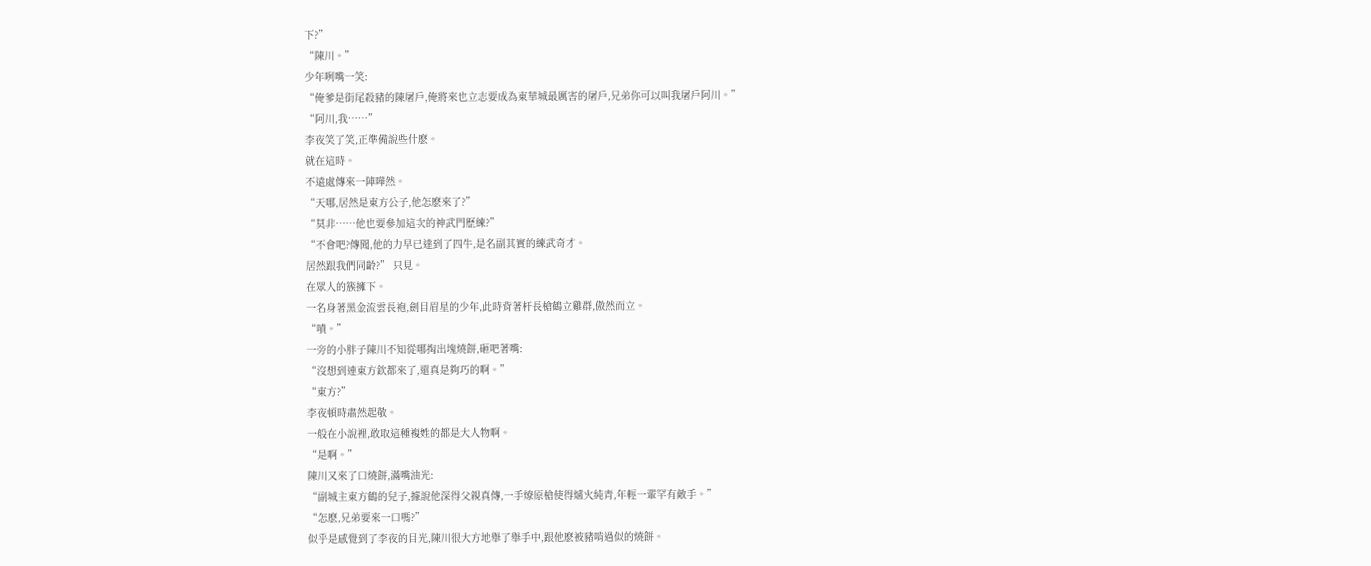下?”
“陳川。”
少年咧嘴一笑:
“俺爹是街尾殺豬的陳屠戶,俺將來也立志要成為東華城最厲害的屠戶,兄弟你可以叫我屠戶阿川。”
“阿川,我……”
李夜笑了笑,正準備說些什麽。
就在這時。
不遠處傳來一陣嘩然。
“天哪,居然是東方公子,他怎麽來了?”
“莫非……他也要參加這次的神武門歷練?”
“不會吧?傳聞,他的力早已達到了四牛,是名副其實的練武奇才。
居然跟我們同齡?” 只見。
在眾人的簇擁下。
一名身著黑金流雲長袍,劍目眉星的少年,此時背著杆長槍鶴立雞群,傲然而立。
“嘖。”
一旁的小胖子陳川不知從哪掏出塊燒餅,砸吧著嘴:
“沒想到連東方欽都來了,還真是夠巧的啊。”
“東方?”
李夜頓時肅然起敬。
一般在小說裡,敢取這種複姓的都是大人物啊。
“是啊。”
陳川又來了口燒餅,滿嘴油光:
“副城主東方鶴的兒子,據說他深得父親真傳,一手燎原槍使得爐火純青,年輕一輩罕有敵手。”
“怎麽,兄弟要來一口嗎?”
似乎是感覺到了李夜的目光,陳川很大方地舉了舉手中,跟他麽被豬啃過似的燒餅。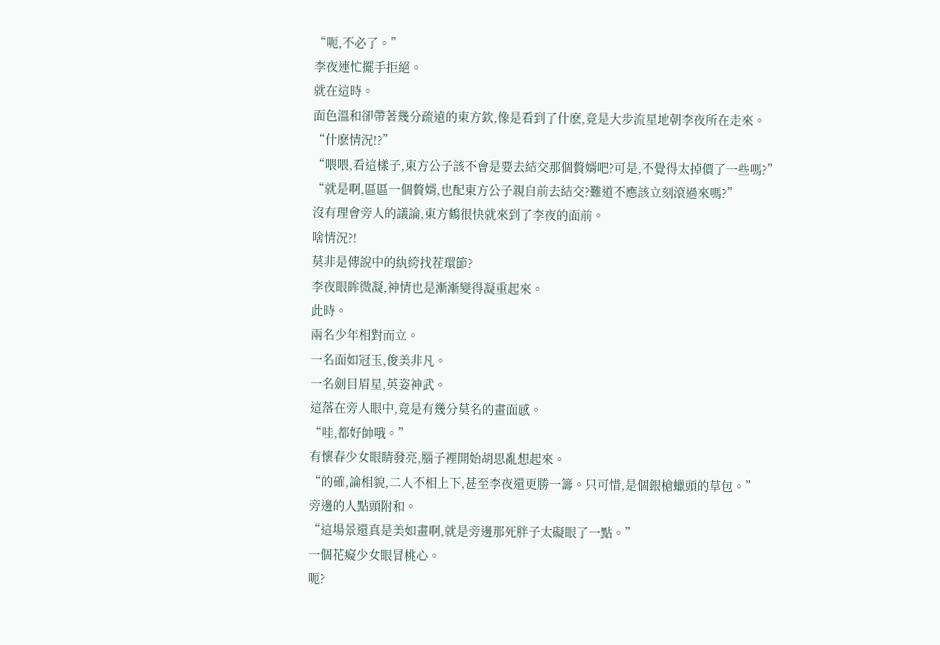“呃,不必了。”
李夜連忙擺手拒絕。
就在這時。
面色溫和卻帶著幾分疏遠的東方欽,像是看到了什麽,竟是大步流星地朝李夜所在走來。
“什麽情況!?”
“喂喂,看這樣子,東方公子該不會是要去結交那個贅婿吧?可是,不覺得太掉價了一些嗎?”
“就是啊,區區一個贅婿,也配東方公子親自前去結交?難道不應該立刻滾過來嗎?”
沒有理會旁人的議論,東方鶴很快就來到了李夜的面前。
啥情況?!
莫非是傳說中的紈絝找茬環節?
李夜眼眸微凝,神情也是漸漸變得凝重起來。
此時。
兩名少年相對而立。
一名面如冠玉,俊美非凡。
一名劍目眉星,英姿神武。
這落在旁人眼中,竟是有幾分莫名的畫面感。
“哇,都好帥哦。”
有懷春少女眼睛發亮,腦子裡開始胡思亂想起來。
“的確,論相貌,二人不相上下,甚至李夜還更勝一籌。只可惜,是個銀槍蠟頭的草包。”
旁邊的人點頭附和。
“這場景還真是美如畫啊,就是旁邊那死胖子太礙眼了一點。”
一個花癡少女眼冒桃心。
呃?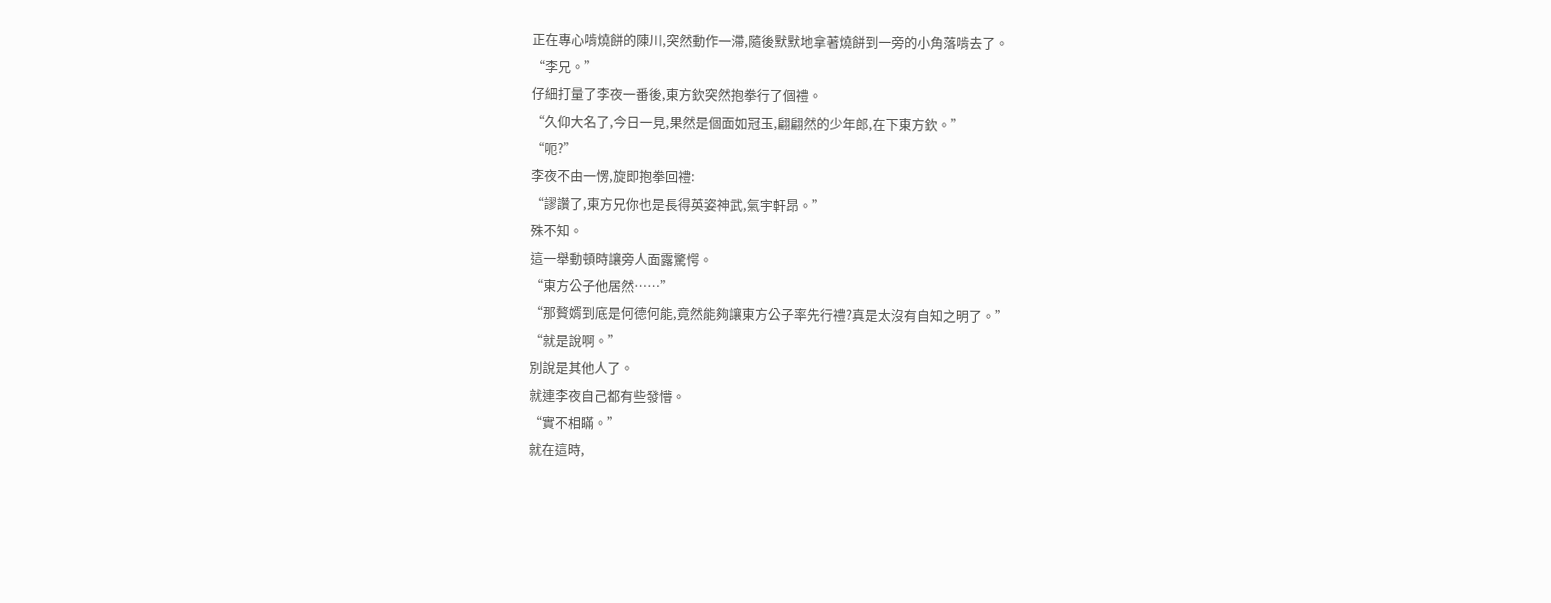正在專心啃燒餅的陳川,突然動作一滯,隨後默默地拿著燒餅到一旁的小角落啃去了。
“李兄。”
仔細打量了李夜一番後,東方欽突然抱拳行了個禮。
“久仰大名了,今日一見,果然是個面如冠玉,翩翩然的少年郎,在下東方欽。”
“呃?”
李夜不由一愣,旋即抱拳回禮:
“謬讚了,東方兄你也是長得英姿神武,氣宇軒昂。”
殊不知。
這一舉動頓時讓旁人面露驚愕。
“東方公子他居然……”
“那贅婿到底是何德何能,竟然能夠讓東方公子率先行禮?真是太沒有自知之明了。”
“就是說啊。”
別說是其他人了。
就連李夜自己都有些發懵。
“實不相瞞。”
就在這時,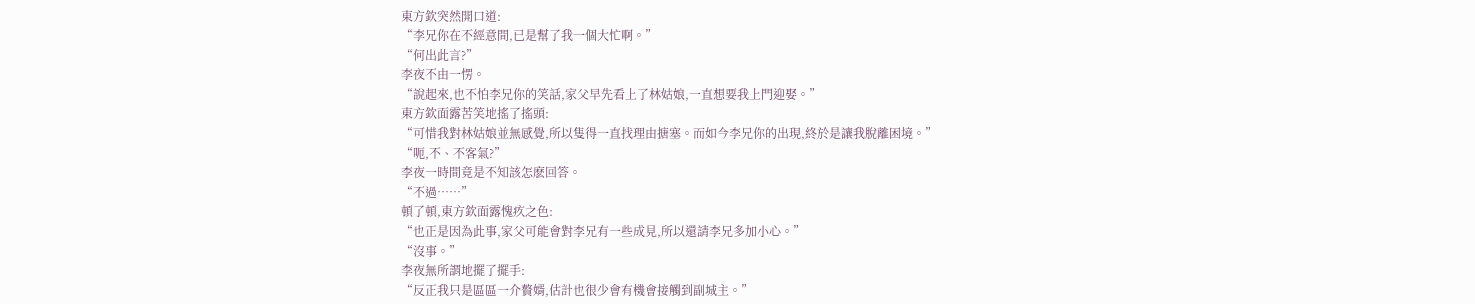東方欽突然開口道:
“李兄你在不經意間,已是幫了我一個大忙啊。”
“何出此言?”
李夜不由一愣。
“說起來,也不怕李兄你的笑話,家父早先看上了林姑娘,一直想要我上門迎娶。”
東方欽面露苦笑地搖了搖頭:
“可惜我對林姑娘並無感覺,所以隻得一直找理由搪塞。而如今李兄你的出現,終於是讓我脫離困境。”
“呃,不、不客氣?”
李夜一時間竟是不知該怎麽回答。
“不過……”
頓了頓,東方欽面露愧疚之色:
“也正是因為此事,家父可能會對李兄有一些成見,所以還請李兄多加小心。”
“沒事。”
李夜無所謂地擺了擺手:
“反正我只是區區一介贅婿,估計也很少會有機會接觸到副城主。”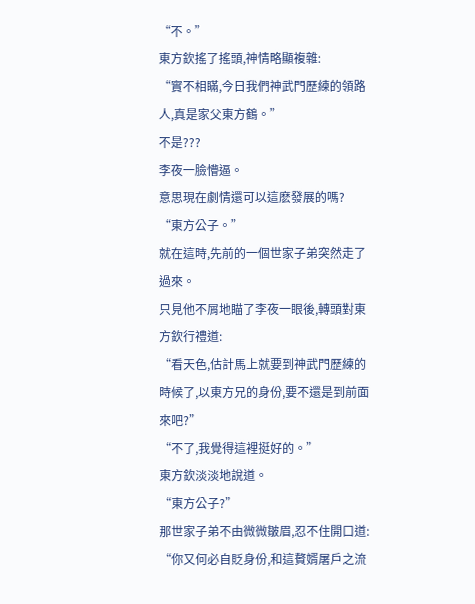“不。”
東方欽搖了搖頭,神情略顯複雜:
“實不相瞞,今日我們神武門歷練的領路人,真是家父東方鶴。”
不是???
李夜一臉懵逼。
意思現在劇情還可以這麽發展的嗎?
“東方公子。”
就在這時,先前的一個世家子弟突然走了過來。
只見他不屑地瞄了李夜一眼後,轉頭對東方欽行禮道:
“看天色,估計馬上就要到神武門歷練的時候了,以東方兄的身份,要不還是到前面來吧?”
“不了,我覺得這裡挺好的。”
東方欽淡淡地說道。
“東方公子?”
那世家子弟不由微微皺眉,忍不住開口道:
“你又何必自貶身份,和這贅婿屠戶之流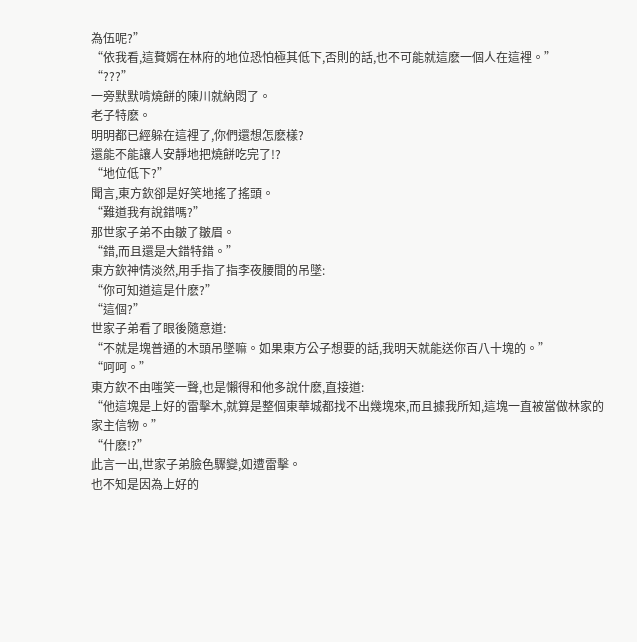為伍呢?”
“依我看,這贅婿在林府的地位恐怕極其低下,否則的話,也不可能就這麽一個人在這裡。”
“???”
一旁默默啃燒餅的陳川就納悶了。
老子特麽。
明明都已經躲在這裡了,你們還想怎麽樣?
還能不能讓人安靜地把燒餅吃完了!?
“地位低下?”
聞言,東方欽卻是好笑地搖了搖頭。
“難道我有說錯嗎?”
那世家子弟不由皺了皺眉。
“錯,而且還是大錯特錯。”
東方欽神情淡然,用手指了指李夜腰間的吊墜:
“你可知道這是什麽?”
“這個?”
世家子弟看了眼後隨意道:
“不就是塊普通的木頭吊墜嘛。如果東方公子想要的話,我明天就能送你百八十塊的。”
“呵呵。”
東方欽不由嗤笑一聲,也是懶得和他多說什麽,直接道:
“他這塊是上好的雷擊木,就算是整個東華城都找不出幾塊來,而且據我所知,這塊一直被當做林家的家主信物。”
“什麽!?”
此言一出,世家子弟臉色驟變,如遭雷擊。
也不知是因為上好的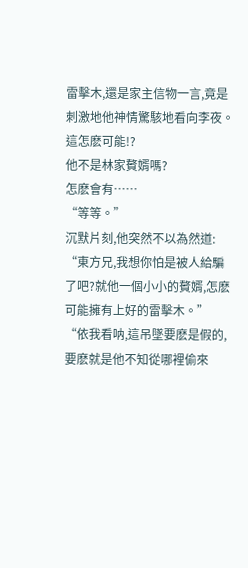雷擊木,還是家主信物一言,竟是刺激地他神情驚駭地看向李夜。
這怎麽可能!?
他不是林家贅婿嗎?
怎麽會有……
“等等。”
沉默片刻,他突然不以為然道:
“東方兄,我想你怕是被人給騙了吧?就他一個小小的贅婿,怎麽可能擁有上好的雷擊木。”
“依我看呐,這吊墜要麽是假的,要麽就是他不知從哪裡偷來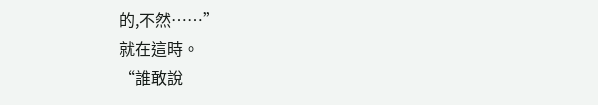的,不然……”
就在這時。
“誰敢說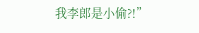我李郎是小偷?!”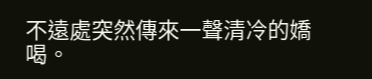不遠處突然傳來一聲清冷的嬌喝。